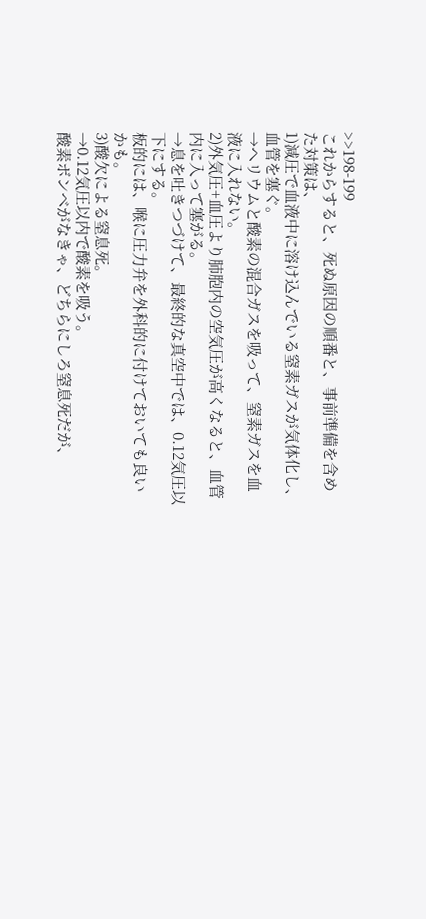>>198-199
これからすると、死ぬ原因の順番と、事前準備を含めた対策は、
1)減圧で血液中に溶け込んでいる窒素ガスが気体化し、血管を塞ぐ。
→ヘリウムと酸素の混合ガスを吸って、窒素ガスを血液に入れない。
2)外気圧+血圧より肺胞内の空気圧が高くなると、血管内に入って塞がる。
→息を吐きつづけて、最終的な真空中では、0.12気圧以下にする。
板的には、喉に圧力弁を外科的に付けておいても良いかも。
3)酸欠による窒息死。
→0.12気圧以内で酸素を吸う。
酸素ボンベがなきゃ、どちらにしろ窒息死だが、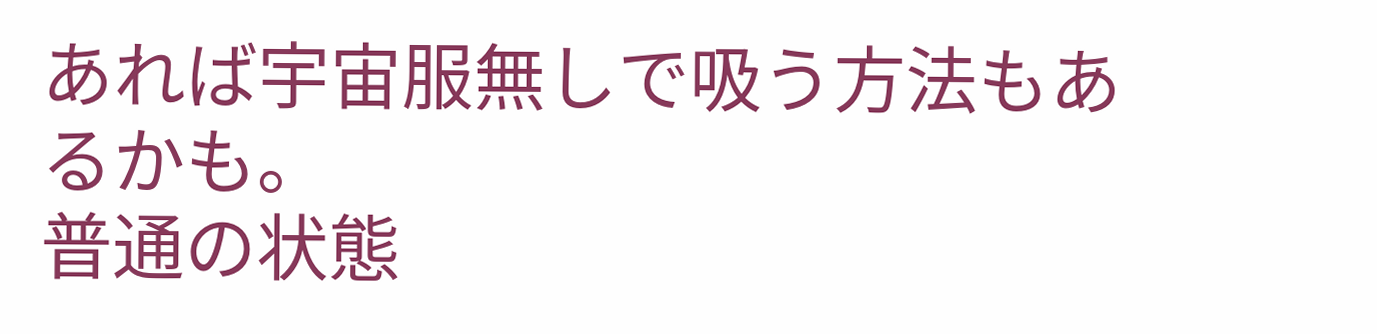あれば宇宙服無しで吸う方法もあるかも。
普通の状態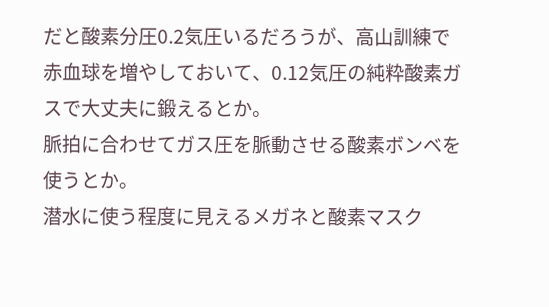だと酸素分圧0.2気圧いるだろうが、高山訓練で赤血球を増やしておいて、0.12気圧の純粋酸素ガスで大丈夫に鍛えるとか。
脈拍に合わせてガス圧を脈動させる酸素ボンベを使うとか。
潜水に使う程度に見えるメガネと酸素マスク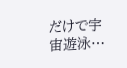だけで宇宙遊泳…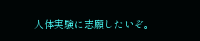人体実験に志願したいぞ。